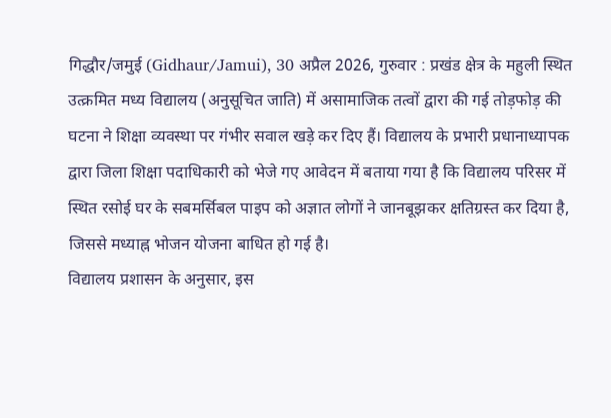गिद्धौर/जमुई (Gidhaur/Jamui), 30 अप्रैल 2026, गुरुवार : प्रखंड क्षेत्र के महुली स्थित उत्क्रमित मध्य विद्यालय (अनुसूचित जाति) में असामाजिक तत्वों द्वारा की गई तोड़फोड़ की घटना ने शिक्षा व्यवस्था पर गंभीर सवाल खड़े कर दिए हैं। विद्यालय के प्रभारी प्रधानाध्यापक द्वारा जिला शिक्षा पदाधिकारी को भेजे गए आवेदन में बताया गया है कि विद्यालय परिसर में स्थित रसोई घर के सबमर्सिबल पाइप को अज्ञात लोगों ने जानबूझकर क्षतिग्रस्त कर दिया है, जिससे मध्याह्न भोजन योजना बाधित हो गई है।
विद्यालय प्रशासन के अनुसार, इस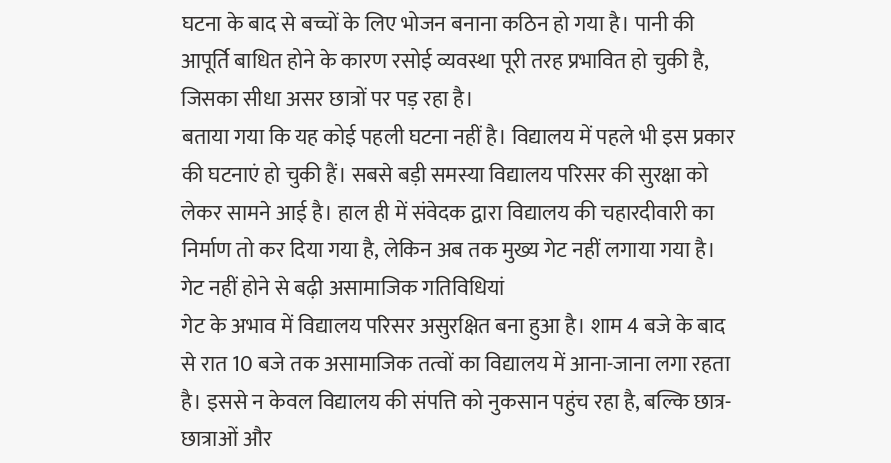घटना के बाद से बच्चों के लिए भोजन बनाना कठिन हो गया है। पानी की आपूर्ति बाधित होने के कारण रसोई व्यवस्था पूरी तरह प्रभावित हो चुकी है, जिसका सीधा असर छात्रों पर पड़ रहा है।
बताया गया कि यह कोई पहली घटना नहीं है। विद्यालय में पहले भी इस प्रकार की घटनाएं हो चुकी हैं। सबसे बड़ी समस्या विद्यालय परिसर की सुरक्षा को लेकर सामने आई है। हाल ही में संवेदक द्वारा विद्यालय की चहारदीवारी का निर्माण तो कर दिया गया है, लेकिन अब तक मुख्य गेट नहीं लगाया गया है।
गेट नहीं होने से बढ़ी असामाजिक गतिविधियां
गेट के अभाव में विद्यालय परिसर असुरक्षित बना हुआ है। शाम 4 बजे के बाद से रात 10 बजे तक असामाजिक तत्वों का विद्यालय में आना-जाना लगा रहता है। इससे न केवल विद्यालय की संपत्ति को नुकसान पहुंच रहा है, बल्कि छात्र-छात्राओं और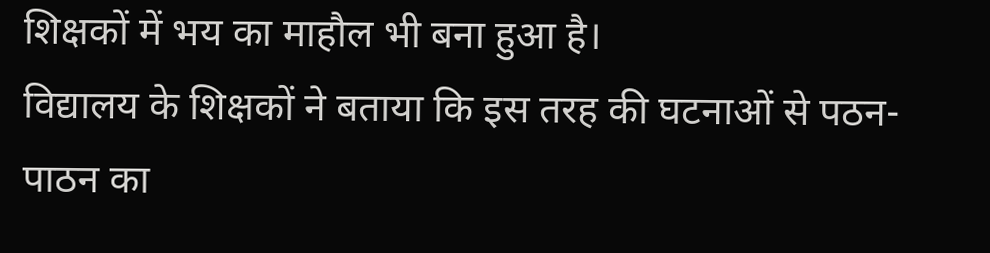शिक्षकों में भय का माहौल भी बना हुआ है।
विद्यालय के शिक्षकों ने बताया कि इस तरह की घटनाओं से पठन-पाठन का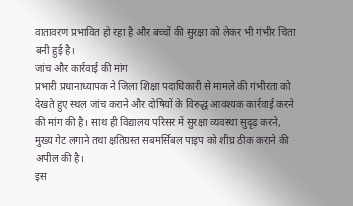वातावरण प्रभावित हो रहा है और बच्चों की सुरक्षा को लेकर भी गंभीर चिंता बनी हुई है।
जांच और कार्रवाई की मांग
प्रभारी प्रधानाध्यापक ने जिला शिक्षा पदाधिकारी से मामले की गंभीरता को देखते हुए स्थल जांच कराने और दोषियों के विरुद्ध आवश्यक कार्रवाई करने की मांग की है। साथ ही विद्यालय परिसर में सुरक्षा व्यवस्था सुदृढ़ करने, मुख्य गेट लगाने तथा क्षतिग्रस्त सबमर्सिबल पाइप को शीघ्र ठीक कराने की अपील की है।
इस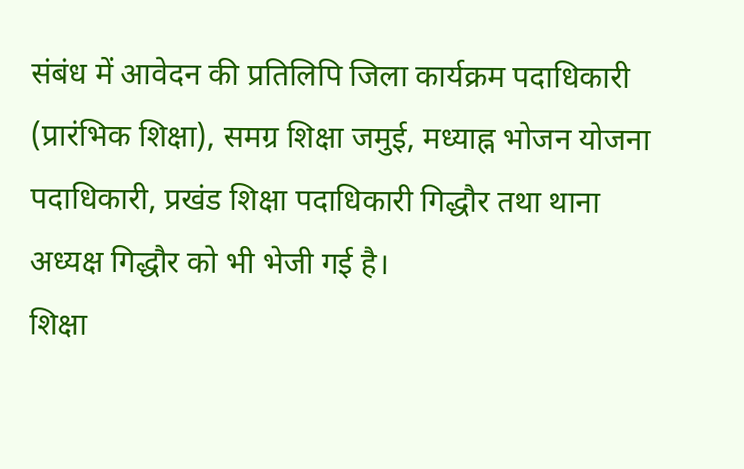संबंध में आवेदन की प्रतिलिपि जिला कार्यक्रम पदाधिकारी (प्रारंभिक शिक्षा), समग्र शिक्षा जमुई, मध्याह्न भोजन योजना पदाधिकारी, प्रखंड शिक्षा पदाधिकारी गिद्धौर तथा थाना अध्यक्ष गिद्धौर को भी भेजी गई है।
शिक्षा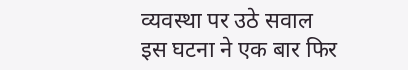व्यवस्था पर उठे सवाल
इस घटना ने एक बार फिर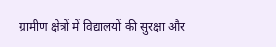ग्रामीण क्षेत्रों में विद्यालयों की सुरक्षा और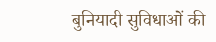बुनियादी सुविधाओं की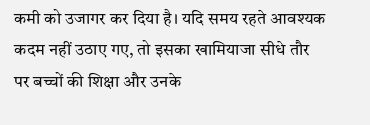कमी को उजागर कर दिया है। यदि समय रहते आवश्यक कदम नहीं उठाए गए, तो इसका खामियाजा सीधे तौर पर बच्चों की शिक्षा और उनके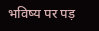भविष्य पर पड़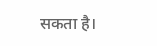सकता है।